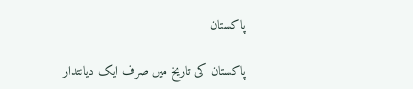پاکستان

پاکستان کی تاریخ میں صرف ایک دیانتدار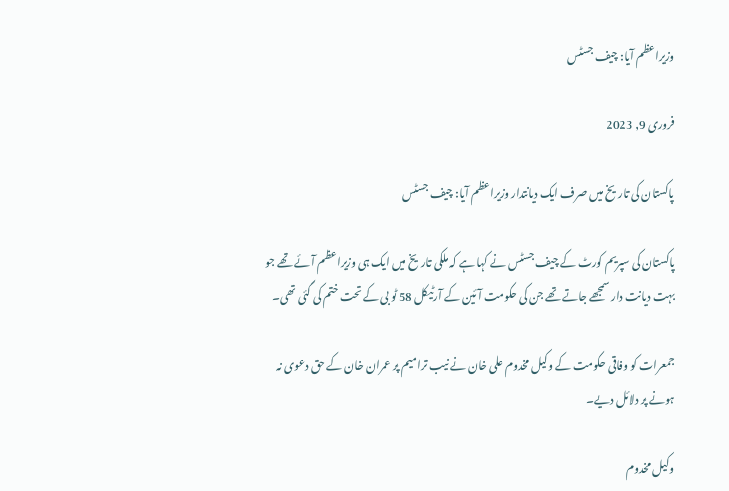وزیراعظم آیا: چیف جسٹس

فروری 9, 2023

پاکستان کی تاریخ میں صرف ایک دیانتدار وزیراعظم آیا: چیف جسٹس

پاکستان کی سپریم کورٹ کے چیف جسٹس نے کہا ہے کہ ملکی تاریخ میں ایک ہی وزیراعظم آئے تھے جو بہت دیانت دار سمجھے جاتے تھے جن کی حکومت آئین کے آرٹیکل 58 ٹو بی کے تحت ختم کی گئی تھی۔

جمعرات کو وفاقی حکومت کے وکیل مخدوم علی خان نے نیب ترامیم پر عمران خان کے حق دعوی نہ ہونے پر دلائل دیے۔

وکیل مخدوم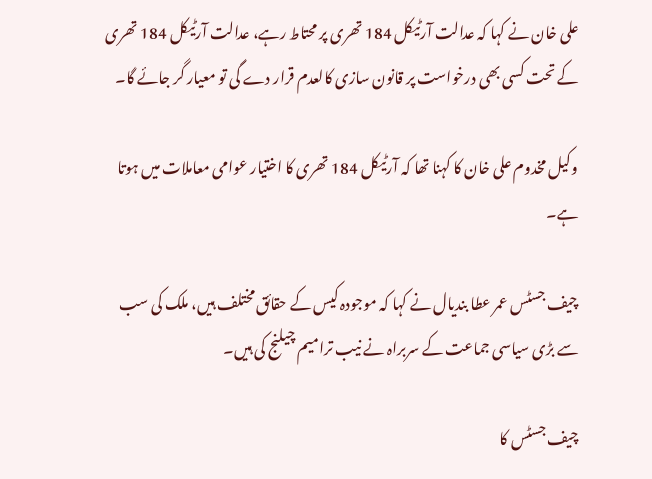علی خان نے کہا کہ عدالت آرٹیکل 184 تھری پر محتاط رہے، عدالت آرٹیکل 184 تھری کے تحت کسی بھی درخواست پر قانون سازی کالعدم قرار دے گی تو معیار گر جائے گا۔

وکیل مخدوم علی خان کا کہنا تھا کہ آرٹیکل 184 تھری کا اختیار عوامی معاملات میں ہوتا ہے۔

چیف جسٹس عمر عطا بندیال نے کہا کہ موجودہ کیس کے حقائق مختلف ہیں، ملک کی سب سے بڑی سیاسی جماعت کے سربراہ نے نیب ترامیم چیلنج کی ہیں۔

چیف جسٹس کا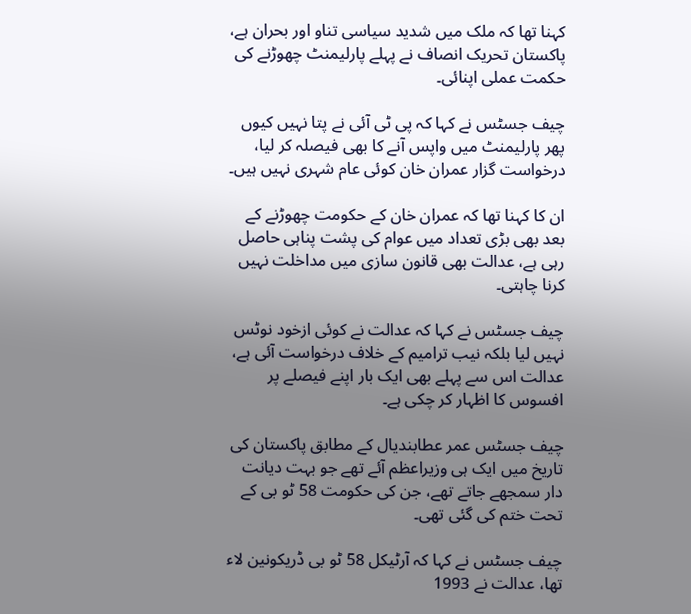کہنا تھا کہ ملک میں شدید سیاسی تناو اور بحران ہے، پاکستان تحریک انصاف نے پہلے پارلیمنٹ چھوڑنے کی حکمت عملی اپنائی۔

چیف جسٹس نے کہا کہ پی ٹی آئی نے پتا نہیں کیوں پھر پارلیمنٹ میں واپس آنے کا بھی فیصلہ کر لیا، درخواست گزار عمران خان کوئی عام شہری نہیں ہیں۔

ان کا کہنا تھا کہ عمران خان کے حکومت چھوڑنے کے بعد بھی بڑی تعداد میں عوام کی پشت پناہی حاصل رہی ہے، عدالت بھی قانون سازی میں مداخلت نہیں کرنا چاہتی۔

چیف جسٹس نے کہا کہ عدالت نے کوئی ازخود نوٹس نہیں لیا بلکہ نیب ترامیم کے خلاف درخواست آئی ہے، عدالت اس سے پہلے بھی ایک بار اپنے فیصلے پر افسوس کا اظہار کر چکی ہے۔

چیف جسٹس عمر عطابندیال کے مطابق پاکستان کی تاریخ میں ایک ہی وزیراعظم آئے تھے جو بہت دیانت دار سمجھے جاتے تھے، جن کی حکومت 58 ٹو بی کے تحت ختم کی گئی تھی۔

چیف جسٹس نے کہا کہ آرٹیکل 58 ٹو بی ڈریکونین لاء تھا، عدالت نے 1993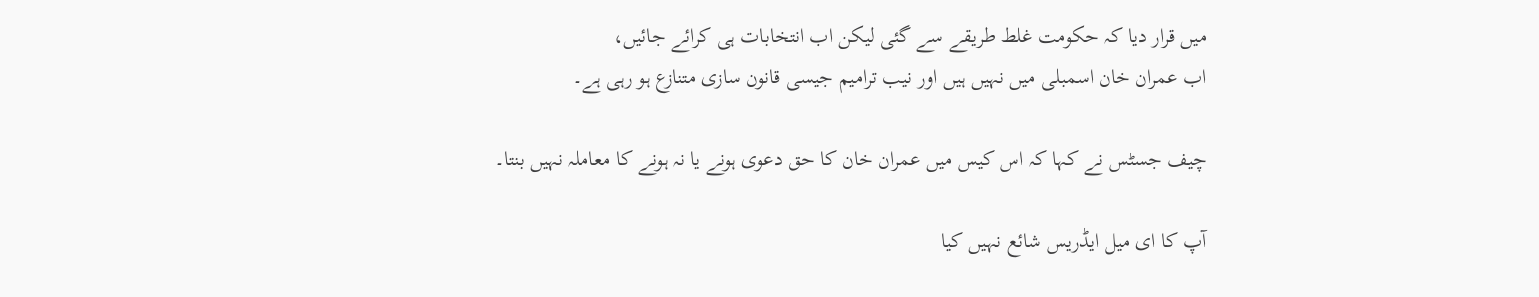میں قرار دیا کہ حکومت غلط طریقے سے گئی لیکن اب انتخابات ہی کرائے جائیں،
اب عمران خان اسمبلی میں نہیں ہیں اور نیب ترامیم جیسی قانون سازی متنازع ہو رہی ہے۔

چیف جسٹس نے کہا کہ اس کیس میں عمران خان کا حق دعوی ہونے یا نہ ہونے کا معاملہ نہیں بنتا۔

آپ کا ای میل ایڈریس شائع نہیں کیا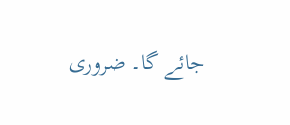جائے گا۔ ضروری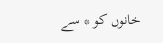خانوں کو * سے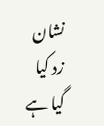نشان زد کیا گیا ہے